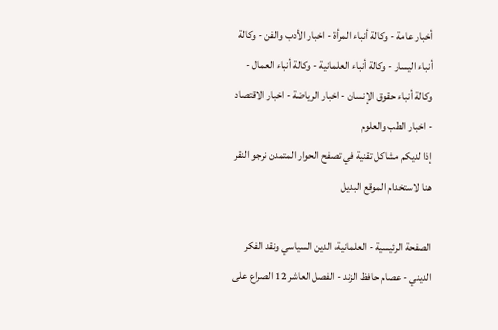أخبار عامة - وكالة أنباء المرأة - اخبار الأدب والفن - وكالة أنباء اليسار - وكالة أنباء العلمانية - وكالة أنباء العمال - وكالة أنباء حقوق الإنسان - اخبار الرياضة - اخبار الاقتصاد - اخبار الطب والعلوم
إذا لديكم مشاكل تقنية في تصفح الحوار المتمدن نرجو النقر هنا لاستخدام الموقع البديل

الصفحة الرئيسية - العلمانية، الدين السياسي ونقد الفكر الديني - عصام حافظ الزند - الفصل العاشر 12 الصراع على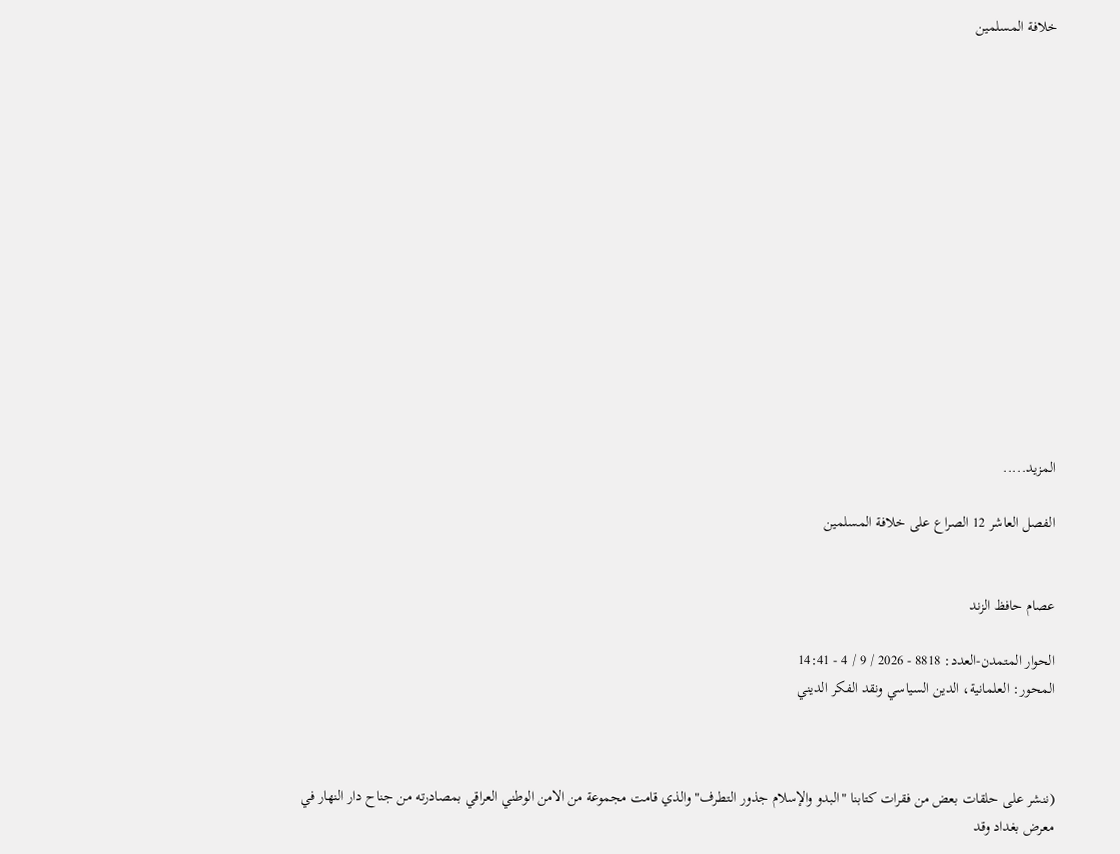خلافة المسلمين















المزيد.....

الفصل العاشر 12 الصراع على خلافة المسلمين


عصام حافظ الزند

الحوار المتمدن-العدد: 8818 - 2026 / 9 / 4 - 14:41
المحور: العلمانية، الدين السياسي ونقد الفكر الديني



(ننشر على حلقات بعض من فقرات كتابنا "البدو والإسلام جذور التطرف" والذي قامت مجموعة من الامن الوطني العراقي بمصادرته من جناح دار النهار في معرض بغداد وقد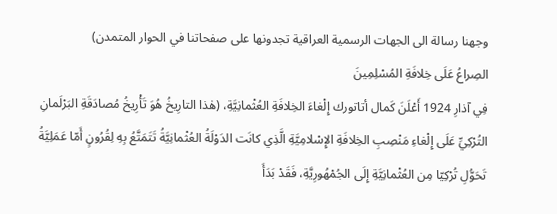وجهنا رسالة الى الجهات الرسمية العراقية تجدونها على صفحاتنا في الحوار المتمدن)
الصِراعُ عَلَى خِلافَةِ المُسْلِمِينَ
فِي آذارِ 1924 أَعْلَنَ كَمال أتاتورك إِلْغاءَ الخِلافَةِ العُثْمانِيَّةِ، (هٰذا التارِيخُ هُوَ تَأْرِيخُ مُصادَقَةِ البَرْلَمانِ التُرْكِيِّ عَلَى إِلْغاءِ مَنْصِبِ الخِلافَةِ الإِسْلامِيَّةِ الَّذِي كانَت الدَوْلَةُ العُثْمانِيَّةُ تَتَمَتَّعُ بِهِ لِقُرُونٍ أَمّا عَمَلِيَّةُ تَحَوُّلِ تُرْكِيّا مِن العُثْمانِيَّةِ إِلَى الجُمْهُورِيَّةِ، فَقَدْ بَدَأَ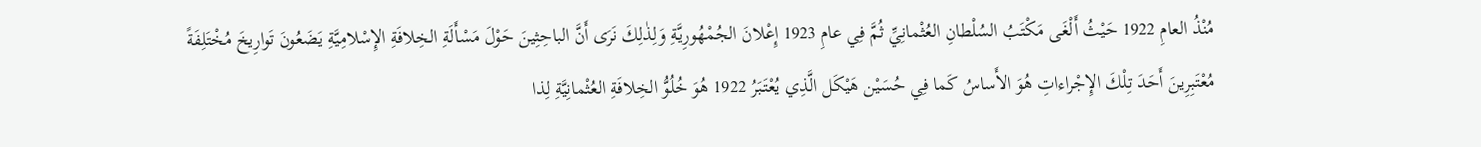مُنْذُ العامِ 1922 حَيْثُ أَلْغَى مَكْتَبُ السُلْطانِ العُثْمانِيِّ ثُمَّ فِي عامِ 1923 إِعْلانَ الجُمْهُورِيَّةِ وَلِذٰلِكَ نَرَى أَنَّ الباحِثِينَ حَوْلَ مَسْأَلَةِ الخِلافَةِ الإِسْلامِيَّةِ يَضَعُونَ تَوارِيخَ مُخْتَلِفَةً مُعْتَبِرِينَ أَحَدَ تِلْكَ الإِجْراءاتِ هُوَ الأَساسُ كَما فِي حُسَيْن هَيْكَل الَّذِي يُعْتَبَرُ 1922 هُوَ خُلُوُّ الخِلافَةِ العُثْمانِيَّةِ لِذا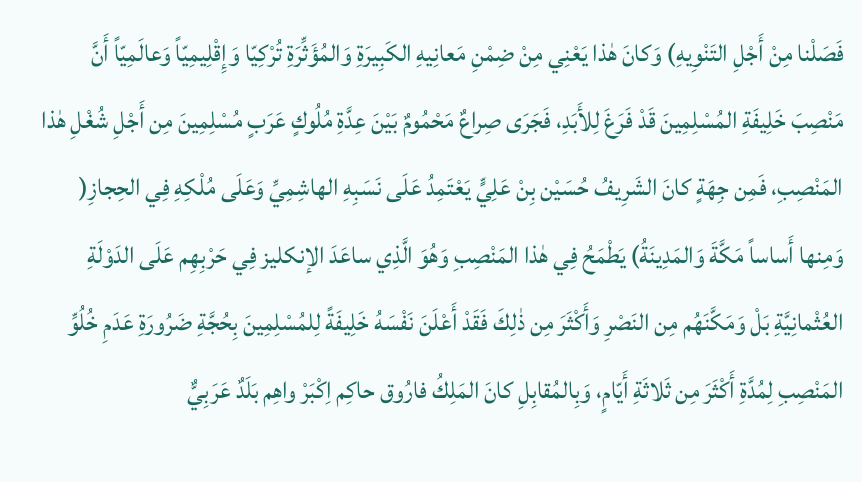فَصَلْنا مِنْ أَجْلِ التَنْوِيهِ) وَكانَ هٰذا يَعْنِي مِنْ ضِمْنِ مَعانِيهِ الكَبِيرَةِ وَالمُؤَثِّرَةِ تُرْكِيّا وَإِقْلِيمِيّاً وَعالَمِيّاً أَنَّ مَنْصِبَ خَلِيفَةِ المُسْلِمِينَ قَدْ فَرَغَ لِلأَبَدِ، فَجَرَى صِراعٌ مَحْمُومٌ بَيْنَ عِدَّةِ مُلُوكٍ عَرَبٍ مُسْلِمِينَ مِن أَجْلِ شُغْلِ هٰذا المَنْصِبِ، فَمِن جِهَةٍ كانَ الشَرِيفُ حُسَيْن بِنْ عَلِيٍّ يَعْتَمِدُ عَلَى نَسَبِهِ الهاشِمِيِّ وَعَلَى مُلْكِهِ فِي الحِجازِ( وَمِنها أَساساً مَكَّةَ وَالمَدِينَةُ) يَطْمَحُ فِي هٰذا المَنْصِبِ وَهُوَ الَّذِي ساعَدَ الإنكليز فِي حَرْبِهِم عَلَى الدَوْلَةِ العُثْمانِيَّةِ بَلْ وَمَكَّنَهُم مِن النَصْرِ وَأَكْثَرَ مِن ذٰلِكَ فَقَدْ أَعْلَنَ نَفْسَهُ خَلِيفَةً لِلمُسْلِمِينَ بِحُجَّةِ ضَرُورَةِ عَدَمِ خُلُوِّ المَنْصِبِ لِمُدَّةِ أَكْثَرَ مِن ثَلاثَةِ أَيّامٍ، وَبِالمُقابِلِ كانَ المَلِكُ فارُوق حاكِم اِكْبَرْ واهِم بَلَدٌ عَرَبِيٌّ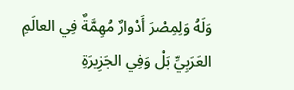وَلَهُ وَلِمِصْرَ أَدْوارٌ مُهِمَّةٌ فِي العالَمِ العَرَبِيِّ بَلْ وَفِي الجَزِيرَةِ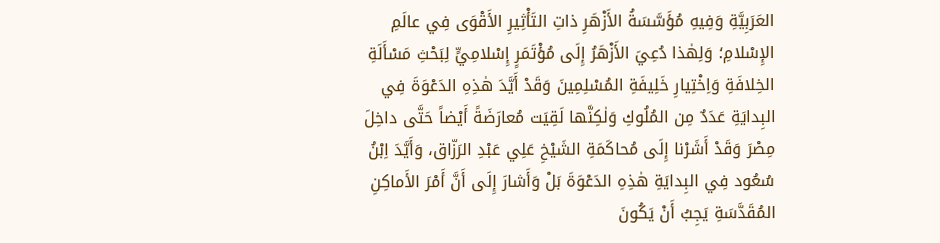العَرَبِيَّةِ وَفِيهِ مُؤَسَّسَةُ الأَزْهَرِ ذاتِ التَأْثِيرِ الأَقْوَى فِي عالَمِ الإِسْلامِ؛ وَلِهٰذا دُعِيَ الأَزْهَرُ إِلَى مُؤْتَمَرٍ إِسْلامِيٍّ لِبَحْثِ مَسْأَلَةِ الخِلافَةِ وَاِخْتِيارِ خَلِيفَةِ المُسْلِمِينَ وَقَدْ أَيَّدَ هٰذِهِ الدَعْوَةَ فِي البِدايَةِ عَدَدٌ مِن المُلُوكِ وَلٰكِنَّها لَقِيَت مُعارَضَةً أَيْضاً حَتَّى داخِلَ مِصْرَ وَقَدْ أَشَرْنا إِلَى مُحاكَمَةِ الشَيْخِ عَلِي عَبْدِ الرَزّاق، وَأَيَّدَ اِبْنُ سُعُود فِي البِدايَةِ هٰذِهِ الدَعْوَةَ بَلْ وَأَشارَ إِلَى أَنَّ أَمْرَ الأَماكِنِ المُقَدَّسَةِ يَجِبُ أَنْ يَكُونَ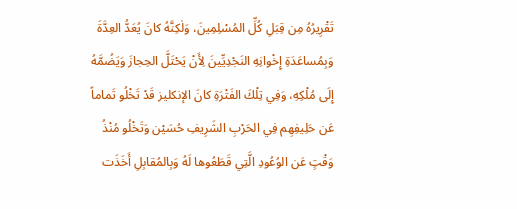تَقْرِيرُهُ مِن قِبَلِ كُلِّ المُسْلِمِينَ، وَلٰكِنَّهُ كانَ يُعَدُّ العِدَّةَ وَبِمُساعَدَةِ إِخْوانِهِ النَجْدِيِّينَ لِأَنْ يَحْتَلَّ الحِجازَ وَيَضُمَّهُ إِلَى مُلْكِهِ، وَفِي تِلْكَ الفَتْرَةِ كانَ الإنكليز قَدْ تَخْلُو تَماماً عَن حَلِيفِهِم فِي الحَرْبِ الشَرِيفِ حُسَيْن وَتَخْلُو مُنْذُ وَقْتٍ عَن الوُعُودِ الَّتِي قَطَعُوها لَهُ وَبِالمُقابِلِ أَخَذَت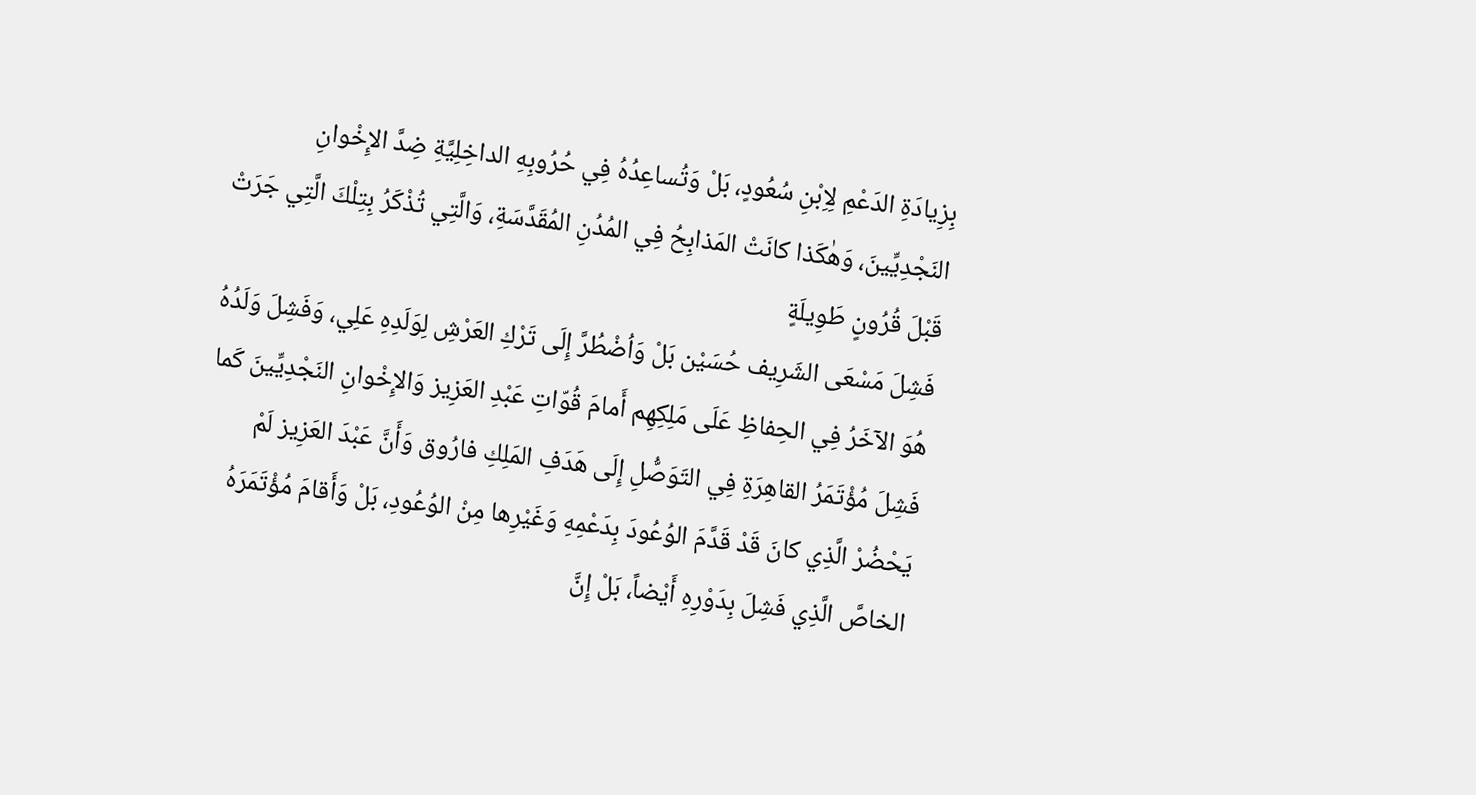بِزِيادَةِ الدَعْمِ لِاِبْنِ سُعُودٍ، بَلْ وَتُساعِدُهُ فِي حُرُوبِهِ الداخِلِيَّةِ ضِدَّ الإِخْوانِ النَجْدِيِّينَ، وَهٰكَذا كانَتْ المَذابِحُ فِي المُدُنِ المُقَدَّسَةِ، وَالَّتِي تُذْكَرُ بِتِلْكَ الَّتِي جَرَتْ قَبْلَ قُرُونٍ طَوِيلَةٍ
فَشِلَ مَسْعَى الشَرِيف حُسَيْن بَلْ وَاُضْطُرَّ إِلَى تَرْكِ العَرْشِ لِوَلَدِهِ عَلِي، وَفَشِلَ وَلَدُهُ هُوَ الآخَرُ فِي الحِفاظِ عَلَى مَلِكِهِم أَمامَ قُوّاتِ عَبْدِ العَزِيز وَالإِخْوانِ النَجْدِيِّينَ كَما فَشِلَ مُؤْتَمَرُ القاهِرَةِ فِي التَوَصُّلِ إِلَى هَدَفِ المَلِكِ فارُوق وَأَنَّ عَبْدَ العَزِيز لَمْ يَحْضُرْ الَّذِي كانَ قَدْ قَدَّمَ الوُعُودَ بِدَعْمِهِ وَغَيْرِها مِنْ الوُعُودِ، بَلْ وَأَقامَ مُؤْتَمَرَهُ الخاصَّ الَّذِي فَشِلَ بِدَوْرِهِ أَيْضاً، بَلْ إِنَّ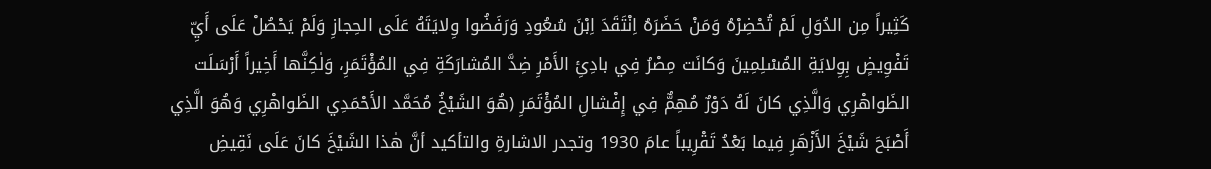كَثِيراً مِن الدُوَلِ لَمْ تُحْضِرْهُ وَمَنْ حَضَرَهُ اِنْتَقَدَ اِبْنَ سُعُودِ وَرَفَضُوا وِلايَتَهُ عَلَى الحِجازِ وَلَمْ يَحْصُلْ عَلَى أَيِّ تَفْوِيضٍ بِوِلايَةِ المُسْلِمِينَ وَكانَت مِصْرُ فِي بادِئِ الأَمْرِ ضِدَّ المُشارَكَةِ فِي المُؤْتَمَرِ، وَلٰكِنَّها أَخِيراً أَرْسَلَت الظَواهْرِي وَالَّذِي كانَ لَهُ دَوْرٌ مُهِمٌّ فِي إِفْشالِ المُؤْتَمَرِ (هُوَ الشَيْخُ مُحَمَّد الأَحْمَدِي الظَواهْرِي وَهُوَ الَّذِي أَصْبَحَ شَيْخَ الأَزْهَرِ فِيما بَعْدُ تَقْرِيباً عامَ 1930 وتجدر الاشارةِ والتأكيد أنَّ هٰذا الشَيْخَ كانَ عَلَى نَقِيضِ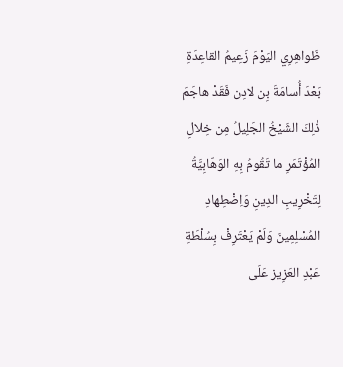ظَواهِرِي اليَوْمَ زَعِيمُ القاعِدَةِ بَعْدَ أُسامَةَ بِن لادِن فَقَدْ هاجَمَ ذٰلِكَ الشَيْخُ الجَلِيلُ مِن خِلالِ المُؤْتَمَرِ ما تَقُومُ بِهِ الوَهّابِيَّةُ لِتَخْرِيبِ الدِينِ وَاِضْطِهادِ المُسْلِمِينَ وَلَمْ يَعْتَرِفْ بِسُلْطَةِ عَبْدِ العَزِيز عَلَى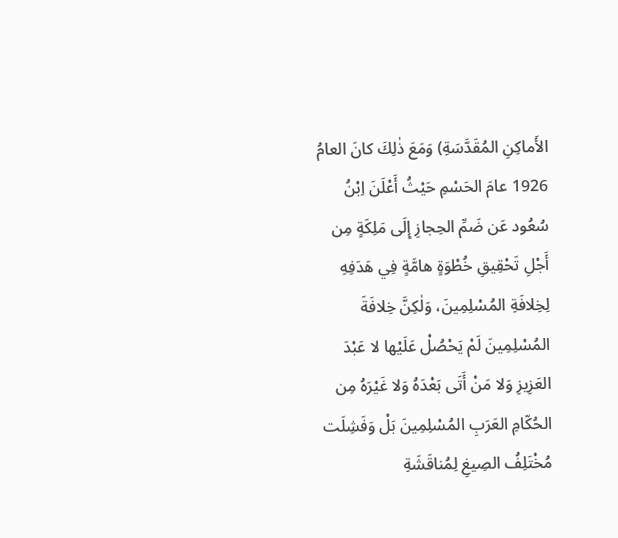الأَماكِنِ المُقَدَّسَةِ) وَمَعَ ذٰلِكَ كانَ العامُ 1926 عامَ الحَسْمِ حَيْثُ أَعْلَنَ اِبْنُ سُعُود عَن ضَمِّ الحِجازِ إِلَى مَلِكَةٍ مِن أَجْلِ تَحْقِيقِ خُطْوَةٍ هامَّةٍ فِي هَدَفِهِ لِخِلافَةِ المُسْلِمِينَ، وَلٰكِنَّ خِلافَةَ المُسْلِمِينَ لَمْ يَحْصُلْ عَلَيْها لا عَبْدَ العَزِيزِ وَلا مَنْ أَتَى بَعْدَهُ وَلا غَيْرَهُ مِن الحُكّامِ العَرَبِ المُسْلِمِينَ بَلْ وَفَشِلَت مُخْتَلِفُ الصِيغِ لِمُناقَشَةِ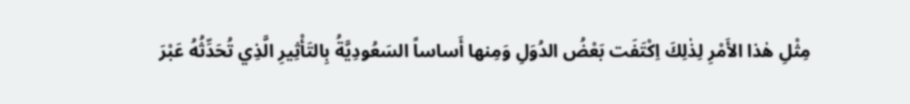مِثْلِ هٰذا الأَمْرِ لِذٰلِكَ اِكْتَفَت بَعْضُ الدُوَلِ وَمِنها أَساساً السَعُودِيَّةُ بِالتَأْثِيرِ الَّذِي تُحَدِّثُهُ عَبْرَ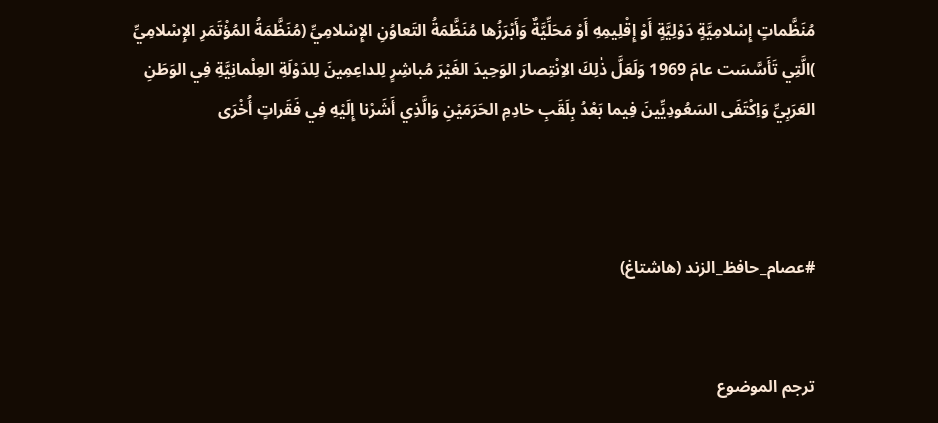مُنَظَّماتٍ إِسْلامِيَّةٍ دَوْلِيَّةٍ أَوْ إِقْلِيمِهِ أَوْ مَحَلِّيَّةٌ وَأَبْرَزُها مُنَظَّمَةُ التَعاوُنِ الإِسْلامِيِّ (مُنَظَّمَةُ المُؤْتَمَرِ الإِسْلامِيِّ )الَّتِي تَأَسَّسَت عامَ 1969 وَلَعَلَّ ذٰلِكَ الاِنْتِصارَ الوَحِيدَ الغَيْرَ مُباشِرٍ لِلداعِمِينَ لِلدَوْلَةِ العِلْمانِيَّةِ فِي الوَطَنِ العَرَبِيِّ وَاِكْتَفَى السَعُودِيِّينَ فِيما بَعْدُ بِلَقَبِ خادِمِ الحَرَمَيْنِ وَالَّذِي أَشَرْنا إِلَيْهِ فِي فَقَراتٍ أُخْرَى



#عصام_حافظ_الزند (هاشتاغ)


ترجم الموضوع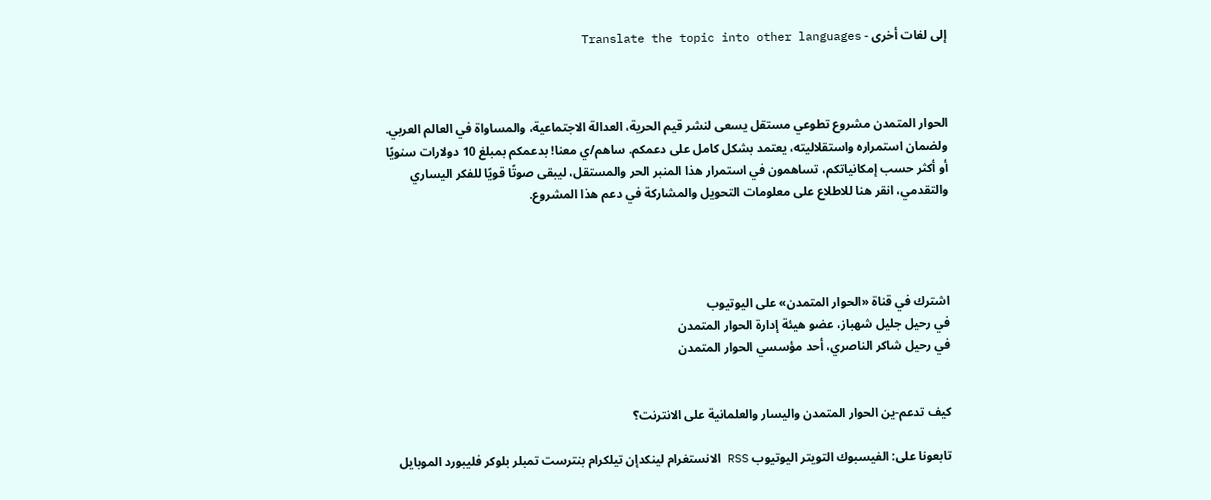إلى لغات أخرى - Translate the topic into other languages



الحوار المتمدن مشروع تطوعي مستقل يسعى لنشر قيم الحرية، العدالة الاجتماعية، والمساواة في العالم العربي. ولضمان استمراره واستقلاليته، يعتمد بشكل كامل على دعمكم. ساهم/ي معنا! بدعمكم بمبلغ 10 دولارات سنويًا أو أكثر حسب إمكانياتكم، تساهمون في استمرار هذا المنبر الحر والمستقل، ليبقى صوتًا قويًا للفكر اليساري والتقدمي، انقر هنا للاطلاع على معلومات التحويل والمشاركة في دعم هذا المشروع.




اشترك في قناة «الحوار المتمدن» على اليوتيوب
في رحيل جليل شهباز، عضو هيئة إدارة الحوار المتمدن
في رحيل شاكر الناصري، أحد مؤسسي الحوار المتمدن


كيف تدعم-ين الحوار المتمدن واليسار والعلمانية على الانترنت؟

تابعونا على: الفيسبوك التويتر اليوتيوب RSS الانستغرام لينكدإن تيلكرام بنترست تمبلر بلوكر فليبورد الموبايل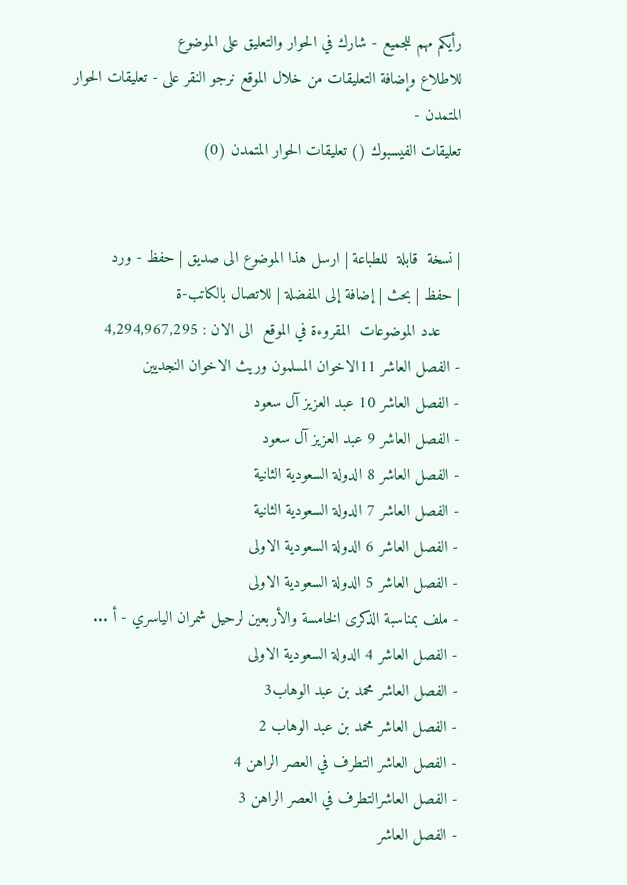رأيكم مهم للجميع - شارك في الحوار والتعليق على الموضوع
للاطلاع وإضافة التعليقات من خلال الموقع نرجو النقر على - تعليقات الحوار المتمدن -
تعليقات الفيسبوك () تعليقات الحوار المتمدن (0)


| نسخة  قابلة  للطباعة | ارسل هذا الموضوع الى صديق | حفظ - ورد
| حفظ | بحث | إضافة إلى المفضلة | للاتصال بالكاتب-ة
    عدد الموضوعات  المقروءة في الموقع  الى الان : 4,294,967,295
- الفصل العاشر 11الاخوان المسلمون وريث الاخوان النجديين
- الفصل العاشر 10 عبد العزيز آل سعود
- الفصل العاشر 9 عبد العزيز آل سعود
- الفصل العاشر 8 الدولة السعودية الثانية
- الفصل العاشر 7 الدولة السعودية الثانية
- الفصل العاشر 6 الدولة السعودية الاولى
- الفصل العاشر 5 الدولة السعودية الاولى
- ملف بمناسبة الذكرى الخامسة والأربعين لرحيل شمران الياسري - أ ...
- الفصل العاشر 4 الدولة السعودية الاولى
- الفصل العاشر محمد بن عبد الوهاب3
- الفصل العاشر محمد بن عبد الوهاب 2
- الفصل العاشر التطرف في العصر الراهن 4
- الفصل العاشرالتطرف في العصر الراهن 3
- الفصل العاشر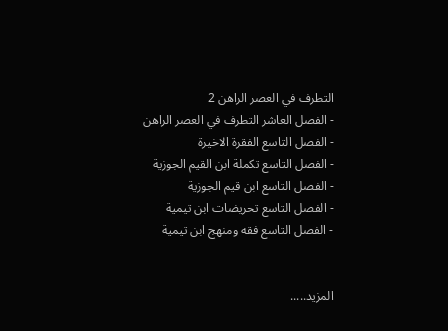التطرف في العصر الراهن 2
- الفصل العاشر التطرف في العصر الراهن
- الفصل التاسع الفقرة الاخيرة
- الفصل التاسع تكملة ابن القيم الجوزية
- الفصل التاسع ابن قيم الجوزية
- الفصل التاسع تحريضات ابن تيمية
- الفصل التاسع فقه ومنهج ابن تيمية


المزيد.....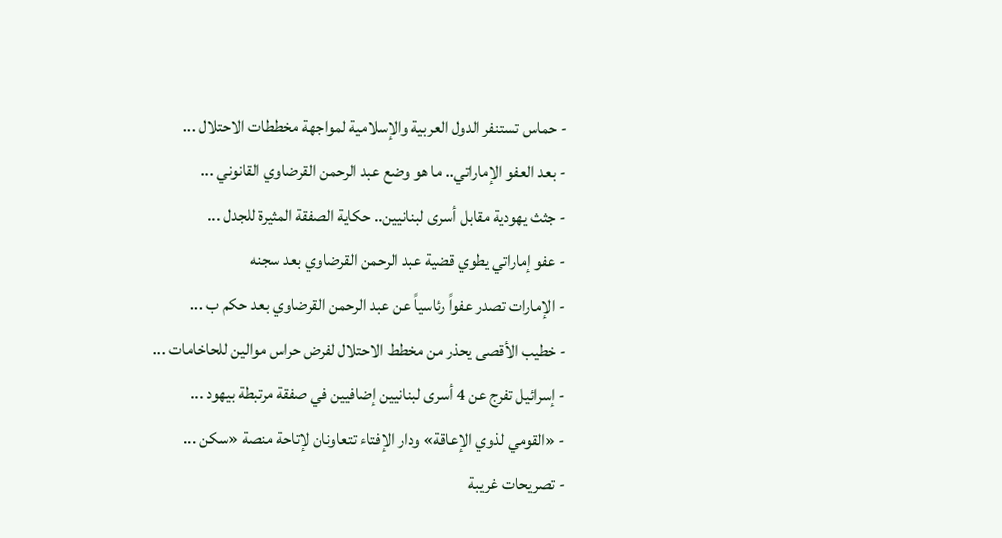- حماس تستنفر الدول العربية والإسلامية لمواجهة مخططات الاحتلال ...
- بعد العفو الإماراتي.. ما هو وضع عبد الرحمن القرضاوي القانوني ...
- جثث يهودية مقابل أسرى لبنانيين.. حكاية الصفقة المثيرة للجدل ...
- عفو إماراتي يطوي قضية عبد الرحمن القرضاوي بعد سجنه
- الإمارات تصدر عفواً رئاسياً عن عبد الرحمن القرضاوي بعد حكم ب ...
- خطيب الأقصى يحذر من مخطط الاحتلال لفرض حراس موالين للحاخامات ...
- إسرائيل تفرج عن 4 أسرى لبنانيين إضافيين في صفقة مرتبطة بيهود ...
- «القومي لذوي الإعاقة» ودار الإفتاء تتعاونان لإتاحة منصة «سكن ...
- تصريحات غريبة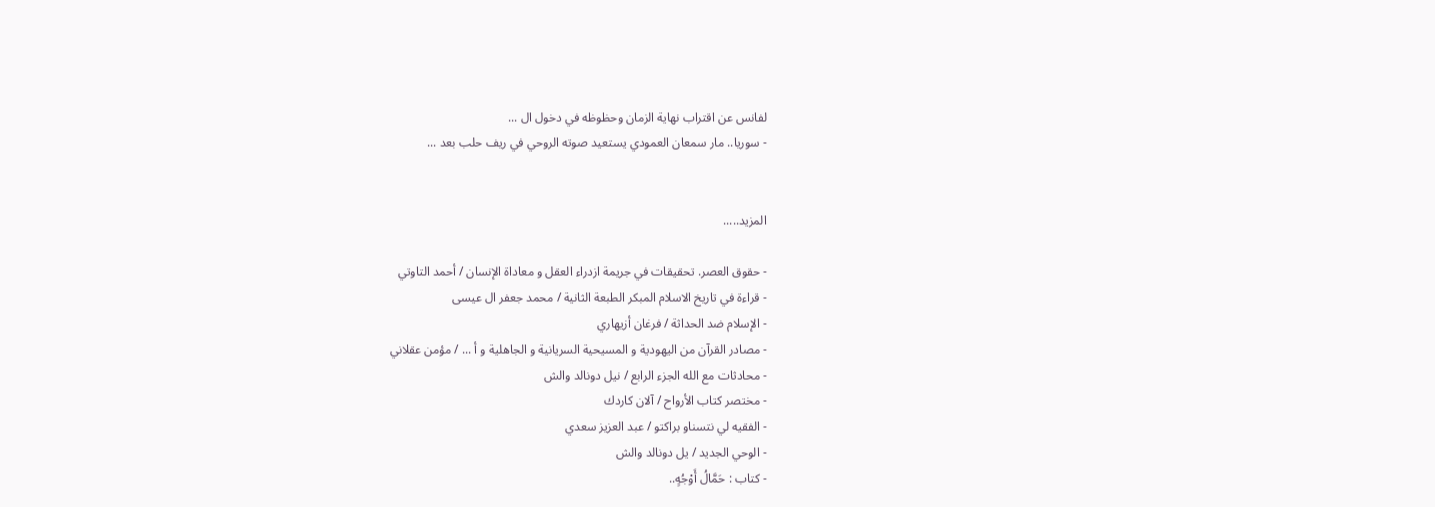لفانس عن اقتراب نهاية الزمان وحظوظه في دخول ال ...
- سوريا.. مار سمعان العمودي يستعيد صوته الروحي في ريف حلب بعد ...


المزيد.....

- حقوق العصر. تحقيقات في جريمة ازدراء العقل و معاداة الإنسان / أحمد التاوتي
- قراءة في تاريخ الاسلام المبكر الطبعة الثانية / محمد جعفر ال عيسى
- الإسلام ضد الحداثة / فرغان أزيهاري
- مصادر القرآن من اليهودية و المسيحية السريانية و الجاهلية و أ ... / مؤمن عقلاني
- محادثات مع الله الجزء الرابع / نيل دونالد والش
- مختصر كتاب الأرواح / آلان كاردك
- الفقيه لي نتسناو براكتو / عبد العزيز سعدي
- الوحي الجديد / يل دونالد والش
- كتاب : حَمَّالُ أَوْجُهٍ..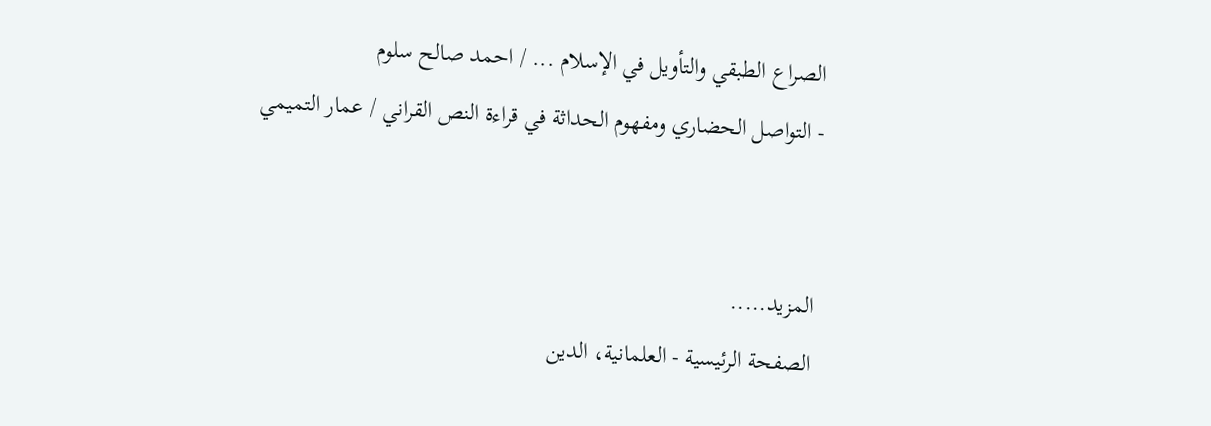الصراع الطبقي والتأويل في الإسلام ... / احمد صالح سلوم
- التواصل الحضاري ومفهوم الحداثة في قراءة النص القراني / عمار التميمي


المزيد.....
الصفحة الرئيسية - العلمانية، الدين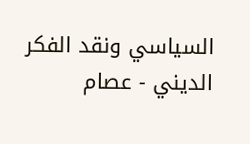السياسي ونقد الفكر الديني - عصام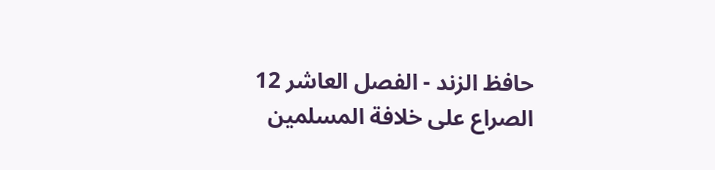حافظ الزند - الفصل العاشر 12 الصراع على خلافة المسلمين